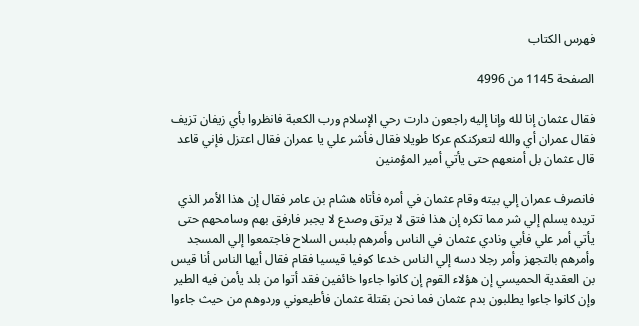فهرس الكتاب

الصفحة 1145 من 4996

فقال عثمان إنا لله وإنا إليه راجعون دارت رحي الإسلام ورب الكعبة فانظروا بأي زيفان تزيف فقال عمران أي والله لتعركنكم عركا طويلا فقال فأشر علي يا عمران فقال اعتزل فإني قاعد قال عثمان بل أمنعهم حتى يأتي أمير المؤمنين

فانصرف عمران إلي بيته وقام عثمان في أمره فأتاه هشام بن عامر فقال إن هذا الأمر الذي تريده يسلم إلي شر مما تكره إن هذا فتق لا يرتق وصدع لا يجبر فارفق بهم وسامحهم حتى يأتي أمر علي فأبي ونادي عثمان في الناس وأمرهم بلبس السلاح فاجتمعوا إلي المسجد وأمرهم بالتجهز وأمر رجلا دسه إلي الناس خدعا كوفيا قيسيا فقام فقال أيها الناس أنا قيس بن العقدية الحميسي إن هؤلاء القوم إن كانوا جاءوا خائفين فقد أتوا من بلد يأمن فيه الطير وإن كانوا جاءوا يطلبون بدم عثمان فما نحن بقتلة عثمان فأطيعوني وردوهم من حيث جاءوا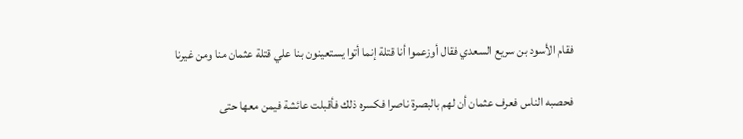فقام الأسود بن سريع السعدي فقال أوزعموا أنا قتلة إنما أتوا يستعينون بنا علي قتلة عثمان منا ومن غيرنا

فحصبه الناس فعرف عثمان أن لهم بالبصرة ناصرا فكسره ذلك فأقبلت عائشة فيمن معها حتى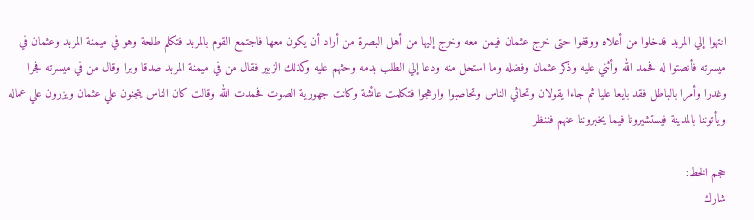انتهوا إلي المربد فدخلوا من أعلاه ووقفوا حتى خرج عثمان فيمن معه وخرج إليها من أهل البصرة من أراد أن يكون معها فاجتمع القوم بالمربد فتكلم طلحة وهو في ميمنة المربد وعثمان في ميسرته فأنصتوا له فحمد الله وأثني عليه وذكر عثمان وفضله وما استحل منه ودعا إلي الطلب بدمه وحثهم عليه وكذلك الزبير فقال من في ميمنة المربد صدقا وبرا وقال من في ميسرته فجرا وغدرا وأمرا بالباطل فقد بايعا عليا ثم جاءا يقولان وتحاثي الناس وتحاصبوا وارهجوا فتكلمت عائشة وكانت جهورية الصوت فحمدت الله وقالت كان الناس يتجنون علي عثمان ويزرون علي عماله ويأتوننا بالمدينة فيستشيرونا فيما يخبروننا عنهم فننظر

حجم الخط:
شارك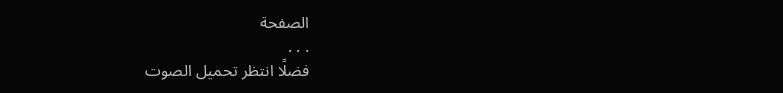الصفحة
. . .
فضلًا انتظر تحميل الصوت